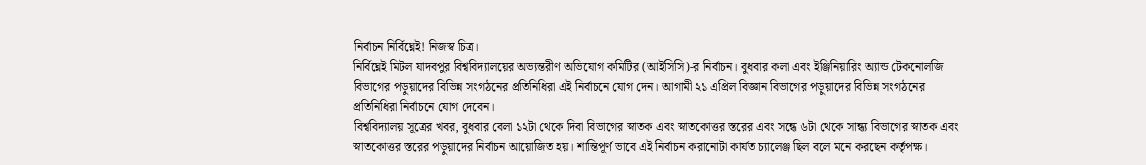নির্বাচন নির্বিঘ্নেই! নিজস্ব চিত্র।
নির্বিঘ্নেই মিটল যাদবপুর বিশ্ববিদ্যালয়ের অভ্যন্তরীণ অভিযোগ কমিটির (আইসিসি)-র নির্বাচন। বুধবার কলা এবং ইঞ্জিনিয়ারিং অ্যান্ড টেকনোলজি বিভাগের পড়ুয়াদের বিভিন্ন সংগঠনের প্রতিনিধিরা এই নির্বাচনে যোগ দেন। আগামী ২১ এপ্রিল বিজ্ঞান বিভাগের পড়ুয়াদের বিভিন্ন সংগঠনের প্রতিনিধিরা নির্বাচনে যোগ দেবেন।
বিশ্ববিদ্যালয় সূত্রের খবর, বুধবার বেলা ১২টা থেকে দিবা বিভাগের স্নাতক এবং স্নাতকোত্তর স্তরের এবং সন্ধে ৬টা থেকে সান্ধ্য বিভাগের স্নাতক এবং স্নাতকোত্তর স্তরের পড়ুয়াদের নির্বাচন আয়োজিত হয়। শান্তিপূর্ণ ভাবে এই নির্বাচন করানোটা কার্যত চ্যালেঞ্জ ছিল বলে মনে করছেন কর্তৃপক্ষ।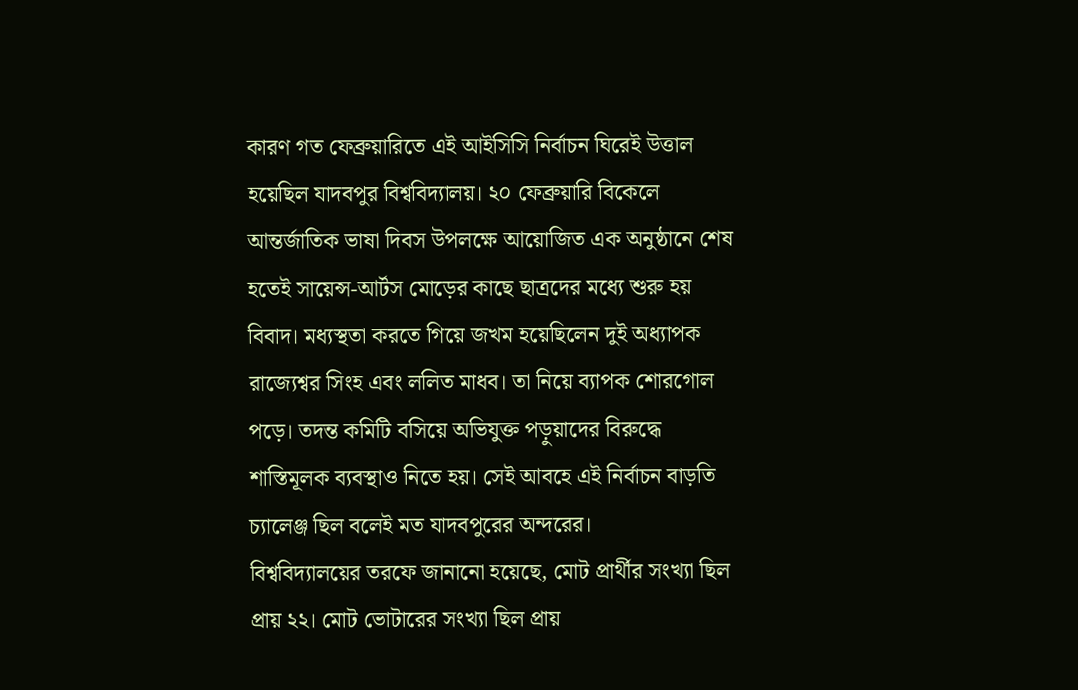কারণ গত ফেব্রুয়ারিতে এই আইসিসি নির্বাচন ঘিরেই উত্তাল হয়েছিল যাদবপুর বিশ্ববিদ্যালয়। ২০ ফেব্রুয়ারি বিকেলে আন্তর্জাতিক ভাষা দিবস উপলক্ষে আয়োজিত এক অনুষ্ঠানে শেষ হতেই সায়েন্স-আর্টস মোড়ের কাছে ছাত্রদের মধ্যে শুরু হয় বিবাদ। মধ্যস্থতা করতে গিয়ে জখম হয়েছিলেন দুই অধ্যাপক রাজ্যেশ্বর সিংহ এবং ললিত মাধব। তা নিয়ে ব্যাপক শোরগোল পড়ে। তদন্ত কমিটি বসিয়ে অভিযুক্ত পড়ুয়াদের বিরুদ্ধে শাস্তিমূলক ব্যবস্থাও নিতে হয়। সেই আবহে এই নির্বাচন বাড়তি চ্যালেঞ্জ ছিল বলেই মত যাদবপুরের অন্দরের।
বিশ্ববিদ্যালয়ের তরফে জানানো হয়েছে, মোট প্রার্থীর সংখ্যা ছিল প্রায় ২২। মোট ভোটারের সংখ্যা ছিল প্রায়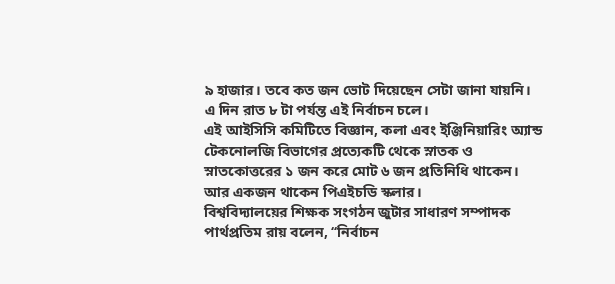৯ হাজার। তবে কত জন ভোট দিয়েছেন সেটা জানা যায়নি। এ দিন রাত ৮ টা পর্যন্ত এই নির্বাচন চলে।
এই আইসিসি কমিটিতে বিজ্ঞান, কলা এবং ই়ঞ্জিনিয়ারিং অ্যান্ড টেকনোলজি বিভাগের প্রত্যেকটি থেকে স্নাতক ও স্নাতকোত্তরের ১ জন করে মোট ৬ জন প্রতিনিধি থাকেন। আর একজন থাকেন পিএইচডি স্কলার।
বিশ্ববিদ্যালয়ের শিক্ষক সংগঠন জুটার সাধারণ সম্পাদক পার্থপ্রতিম রায় বলেন, ‘‘নির্বাচন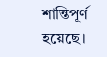শান্তিপূর্ণ হয়েছে।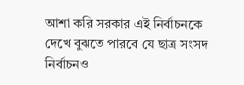আশা করি সরকার এই নির্বাচনকে দেখে বুঝতে পারবে যে ছাত্র সংসদ নির্বাচনও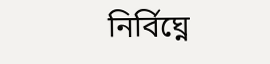নির্বিঘ্নে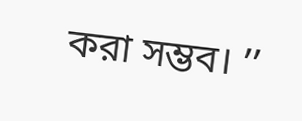করা সম্ভব। ’’